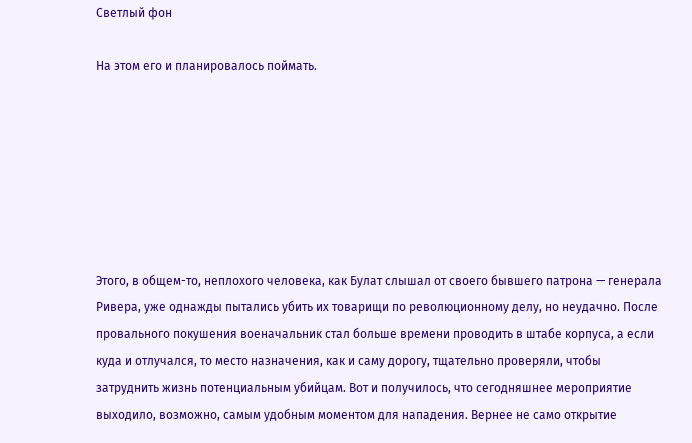Светлый фон

На этом его и планировалось поймать.







Этого, в общем-то, неплохого человека, как Булат слышал от своего бывшего патрона — генерала Ривера, уже однажды пытались убить их товарищи по революционному делу, но неудачно. После провального покушения военачальник стал больше времени проводить в штабе корпуса, а если куда и отлучался, то место назначения, как и саму дорогу, тщательно проверяли, чтобы затруднить жизнь потенциальным убийцам. Вот и получилось, что сегодняшнее мероприятие выходило, возможно, самым удобным моментом для нападения. Вернее не само открытие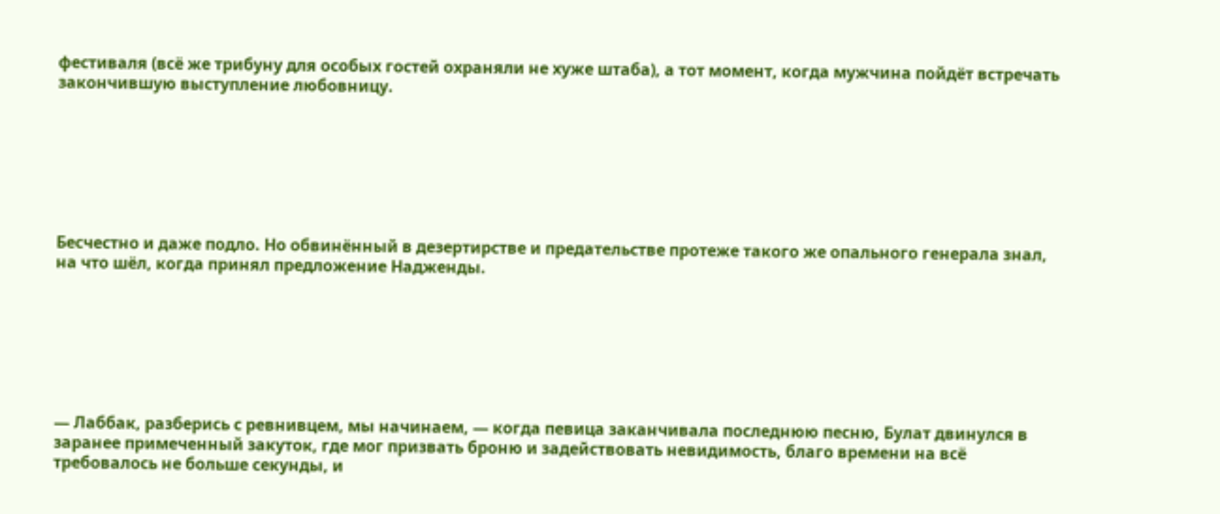фестиваля (всё же трибуну для особых гостей охраняли не хуже штаба), а тот момент, когда мужчина пойдёт встречать закончившую выступление любовницу.







Бесчестно и даже подло. Но обвинённый в дезертирстве и предательстве протеже такого же опального генерала знал, на что шёл, когда принял предложение Надженды.







— Лаббак, разберись с ревнивцем, мы начинаем, — когда певица заканчивала последнюю песню, Булат двинулся в заранее примеченный закуток, где мог призвать броню и задействовать невидимость, благо времени на всё требовалось не больше секунды, и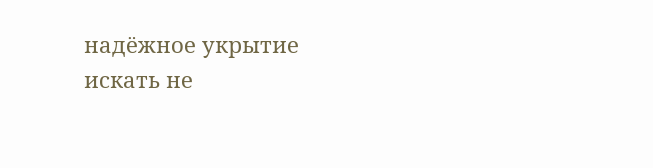надёжное укрытие искать не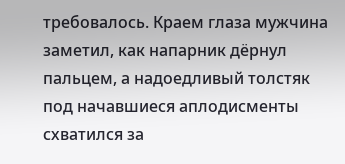требовалось. Краем глаза мужчина заметил, как напарник дёрнул пальцем, а надоедливый толстяк под начавшиеся аплодисменты схватился за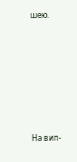шею.







На вип-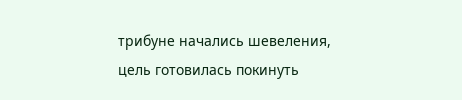трибуне начались шевеления, цель готовилась покинуть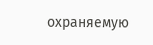охраняемую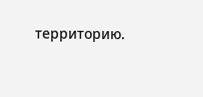территорию.